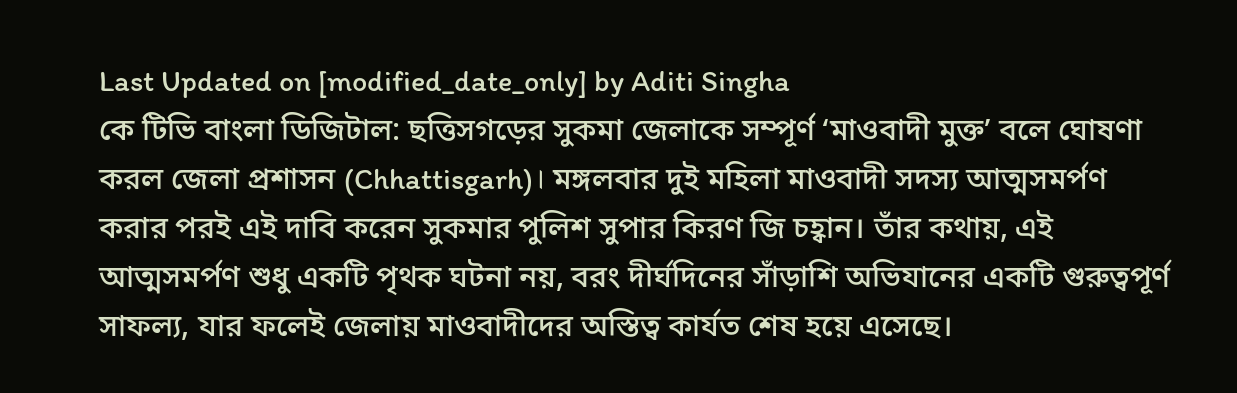Last Updated on [modified_date_only] by Aditi Singha
কে টিভি বাংলা ডিজিটাল: ছত্তিসগড়ের সুকমা জেলাকে সম্পূর্ণ ‘মাওবাদী মুক্ত’ বলে ঘোষণা করল জেলা প্রশাসন (Chhattisgarh)। মঙ্গলবার দুই মহিলা মাওবাদী সদস্য আত্মসমর্পণ করার পরই এই দাবি করেন সুকমার পুলিশ সুপার কিরণ জি চহ্বান। তাঁর কথায়, এই আত্মসমর্পণ শুধু একটি পৃথক ঘটনা নয়, বরং দীর্ঘদিনের সাঁড়াশি অভিযানের একটি গুরুত্বপূর্ণ সাফল্য, যার ফলেই জেলায় মাওবাদীদের অস্তিত্ব কার্যত শেষ হয়ে এসেছে।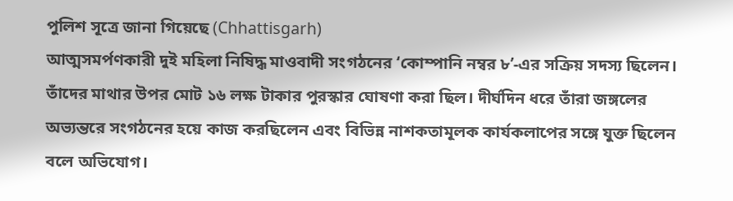পুলিশ সূত্রে জানা গিয়েছে (Chhattisgarh)
আত্মসমর্পণকারী দুই মহিলা নিষিদ্ধ মাওবাদী সংগঠনের ‘কোম্পানি নম্বর ৮’-এর সক্রিয় সদস্য ছিলেন। তাঁদের মাথার উপর মোট ১৬ লক্ষ টাকার পুরস্কার ঘোষণা করা ছিল। দীর্ঘদিন ধরে তাঁরা জঙ্গলের অভ্যন্তরে সংগঠনের হয়ে কাজ করছিলেন এবং বিভিন্ন নাশকতামূলক কার্যকলাপের সঙ্গে যুক্ত ছিলেন বলে অভিযোগ।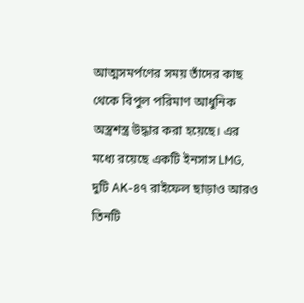আত্মসমর্পণের সময় তাঁদের কাছ থেকে বিপুল পরিমাণ আধুনিক অস্ত্রশস্ত্র উদ্ধার করা হয়েছে। এর মধ্যে রয়েছে একটি ইনসাস LMG, দুটি AK-৪৭ রাইফেল ছাড়াও আরও তিনটি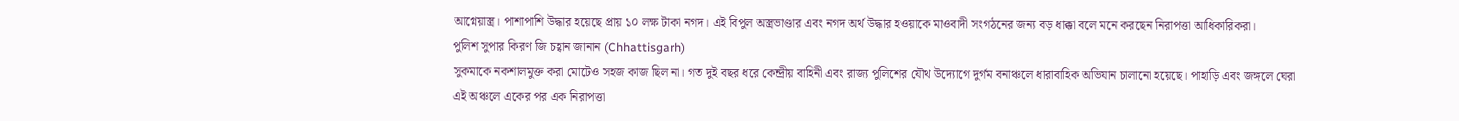আগ্নেয়াস্ত্র। পাশাপাশি উদ্ধার হয়েছে প্রায় ১০ লক্ষ টাকা নগদ। এই বিপুল অস্ত্রভাণ্ডার এবং নগদ অর্থ উদ্ধার হওয়াকে মাওবাদী সংগঠনের জন্য বড় ধাক্কা বলে মনে করছেন নিরাপত্তা আধিকারিকরা।
পুলিশ সুপার কিরণ জি চহ্বান জানান (Chhattisgarh)
সুকমাকে নকশালমুক্ত করা মোটেও সহজ কাজ ছিল না। গত দুই বছর ধরে কেন্দ্রীয় বাহিনী এবং রাজ্য পুলিশের যৌথ উদ্যোগে দুর্গম বনাঞ্চলে ধারাবাহিক অভিযান চালানো হয়েছে। পাহাড়ি এবং জঙ্গলে ঘেরা এই অঞ্চলে একের পর এক নিরাপত্তা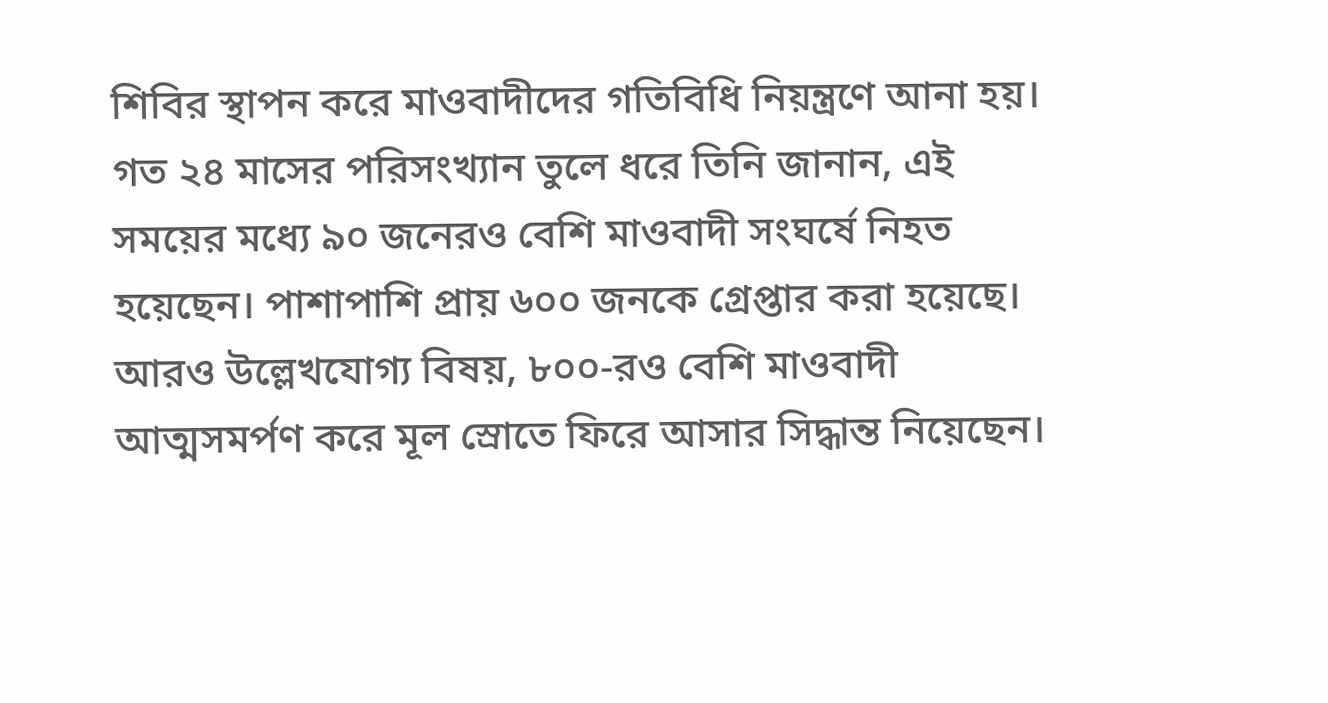শিবির স্থাপন করে মাওবাদীদের গতিবিধি নিয়ন্ত্রণে আনা হয়।
গত ২৪ মাসের পরিসংখ্যান তুলে ধরে তিনি জানান, এই সময়ের মধ্যে ৯০ জনেরও বেশি মাওবাদী সংঘর্ষে নিহত হয়েছেন। পাশাপাশি প্রায় ৬০০ জনকে গ্রেপ্তার করা হয়েছে। আরও উল্লেখযোগ্য বিষয়, ৮০০-রও বেশি মাওবাদী আত্মসমর্পণ করে মূল স্রোতে ফিরে আসার সিদ্ধান্ত নিয়েছেন।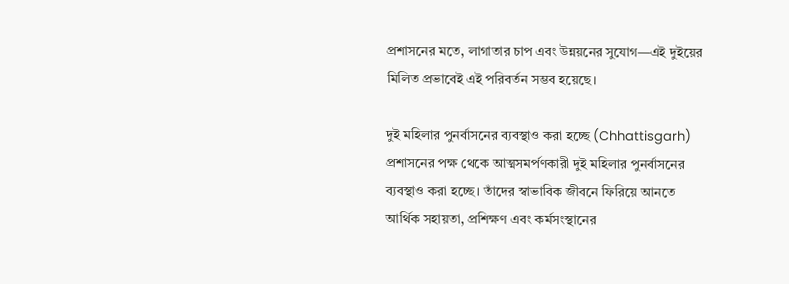প্রশাসনের মতে, লাগাতার চাপ এবং উন্নয়নের সুযোগ—এই দুইয়ের মিলিত প্রভাবেই এই পরিবর্তন সম্ভব হয়েছে।

দুই মহিলার পুনর্বাসনের ব্যবস্থাও করা হচ্ছে (Chhattisgarh)
প্রশাসনের পক্ষ থেকে আত্মসমর্পণকারী দুই মহিলার পুনর্বাসনের ব্যবস্থাও করা হচ্ছে। তাঁদের স্বাভাবিক জীবনে ফিরিয়ে আনতে আর্থিক সহায়তা, প্রশিক্ষণ এবং কর্মসংস্থানের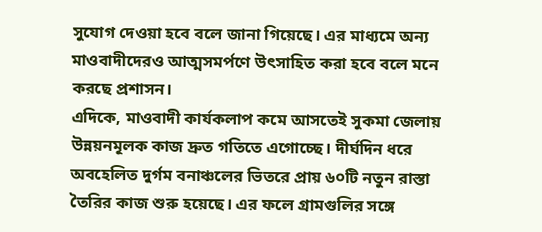সুযোগ দেওয়া হবে বলে জানা গিয়েছে। এর মাধ্যমে অন্য মাওবাদীদেরও আত্মসমর্পণে উৎসাহিত করা হবে বলে মনে করছে প্রশাসন।
এদিকে, মাওবাদী কার্যকলাপ কমে আসতেই সুকমা জেলায় উন্নয়নমূলক কাজ দ্রুত গতিতে এগোচ্ছে। দীর্ঘদিন ধরে অবহেলিত দুর্গম বনাঞ্চলের ভিতরে প্রায় ৬০টি নতুন রাস্তা তৈরির কাজ শুরু হয়েছে। এর ফলে গ্রামগুলির সঙ্গে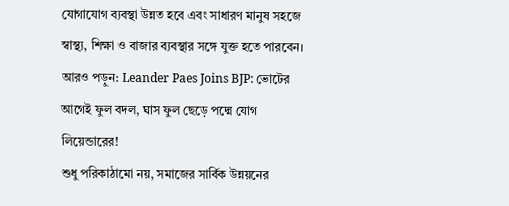যোগাযোগ ব্যবস্থা উন্নত হবে এবং সাধারণ মানুষ সহজে স্বাস্থ্য, শিক্ষা ও বাজার ব্যবস্থার সঙ্গে যুক্ত হতে পারবেন।
আরও পড়ুন: Leander Paes Joins BJP: ভোটের আগেই ফুল বদল, ঘাস ফুল ছেড়ে পদ্মে যোগ লিয়েন্ডারের!
শুধু পরিকাঠামো নয়, সমাজের সার্বিক উন্নয়নের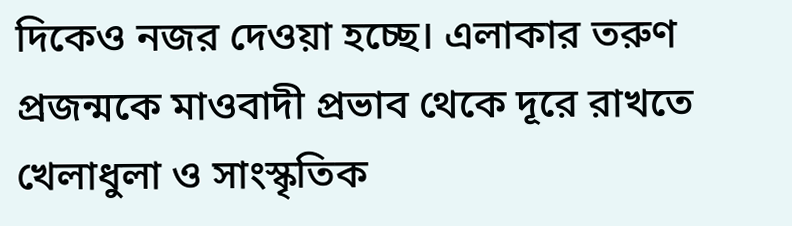দিকেও নজর দেওয়া হচ্ছে। এলাকার তরুণ প্রজন্মকে মাওবাদী প্রভাব থেকে দূরে রাখতে খেলাধুলা ও সাংস্কৃতিক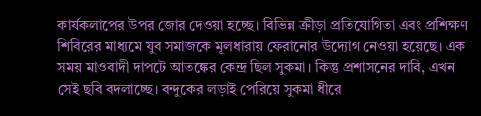কার্যকলাপের উপর জোর দেওয়া হচ্ছে। বিভিন্ন ক্রীড়া প্রতিযোগিতা এবং প্রশিক্ষণ শিবিরের মাধ্যমে যুব সমাজকে মূলধারায় ফেরানোর উদ্যোগ নেওয়া হয়েছে। এক সময় মাওবাদী দাপটে আতঙ্কের কেন্দ্র ছিল সুকমা। কিন্তু প্রশাসনের দাবি, এখন সেই ছবি বদলাচ্ছে। বন্দুকের লড়াই পেরিয়ে সুকমা ধীরে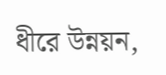ধীরে উন্নয়ন,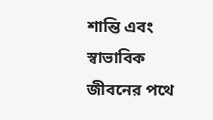শান্তি এবং স্বাভাবিক জীবনের পথে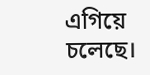এগিয়ে চলেছে।